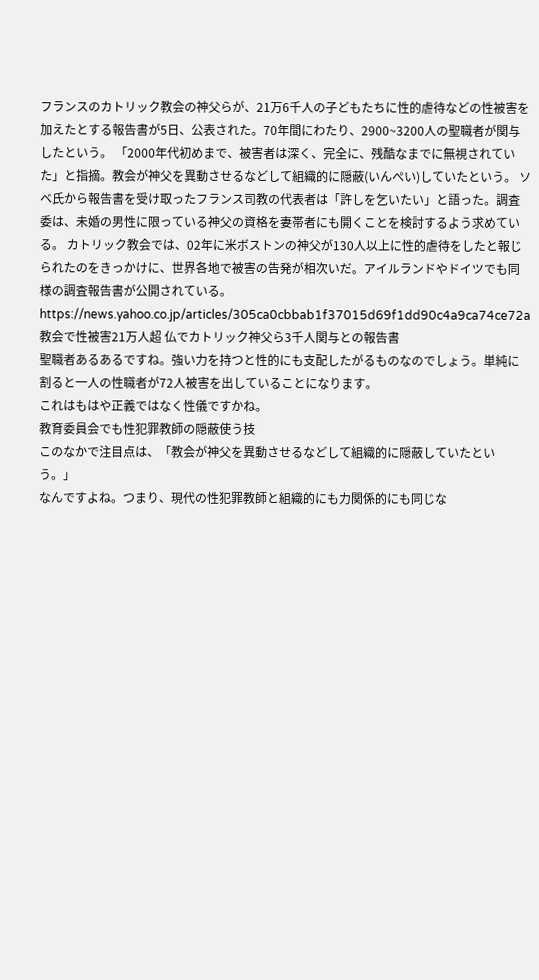フランスのカトリック教会の神父らが、21万6千人の子どもたちに性的虐待などの性被害を加えたとする報告書が5日、公表された。70年間にわたり、2900~3200人の聖職者が関与したという。 「2000年代初めまで、被害者は深く、完全に、残酷なまでに無視されていた」と指摘。教会が神父を異動させるなどして組織的に隠蔽(いんぺい)していたという。 ソベ氏から報告書を受け取ったフランス司教の代表者は「許しを乞いたい」と語った。調査委は、未婚の男性に限っている神父の資格を妻帯者にも開くことを検討するよう求めている。 カトリック教会では、02年に米ボストンの神父が130人以上に性的虐待をしたと報じられたのをきっかけに、世界各地で被害の告発が相次いだ。アイルランドやドイツでも同様の調査報告書が公開されている。 https://news.yahoo.co.jp/articles/305ca0cbbab1f37015d69f1dd90c4a9ca74ce72a 教会で性被害21万人超 仏でカトリック神父ら3千人関与との報告書
聖職者あるあるですね。強い力を持つと性的にも支配したがるものなのでしょう。単純に割ると一人の性職者が72人被害を出していることになります。
これはもはや正義ではなく性儀ですかね。
教育委員会でも性犯罪教師の隠蔽使う技
このなかで注目点は、「教会が神父を異動させるなどして組織的に隠蔽していたという。」
なんですよね。つまり、現代の性犯罪教師と組織的にも力関係的にも同じな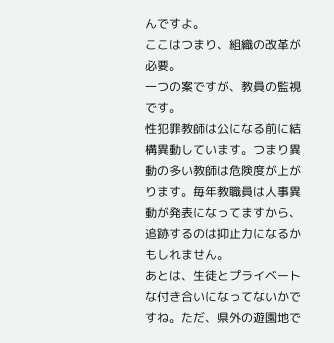んですよ。
ここはつまり、組織の改革が必要。
一つの案ですが、教員の監視です。
性犯罪教師は公になる前に結構異動しています。つまり異動の多い教師は危険度が上がります。毎年教職員は人事異動が発表になってますから、追跡するのは抑止力になるかもしれません。
あとは、生徒とプライベートな付き合いになってないかですね。ただ、県外の遊園地で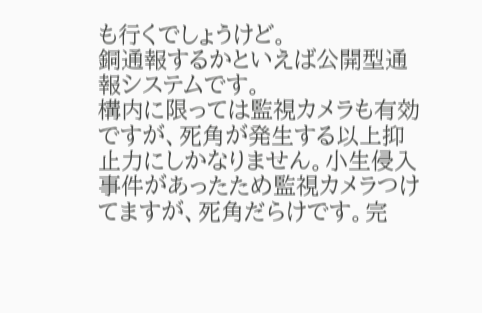も行くでしょうけど。
銅通報するかといえば公開型通報システムです。
構内に限っては監視カメラも有効ですが、死角が発生する以上抑止力にしかなりません。小生侵入事件があったため監視カメラつけてますが、死角だらけです。完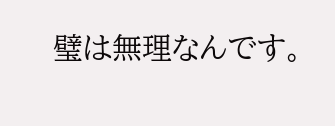璧は無理なんです。